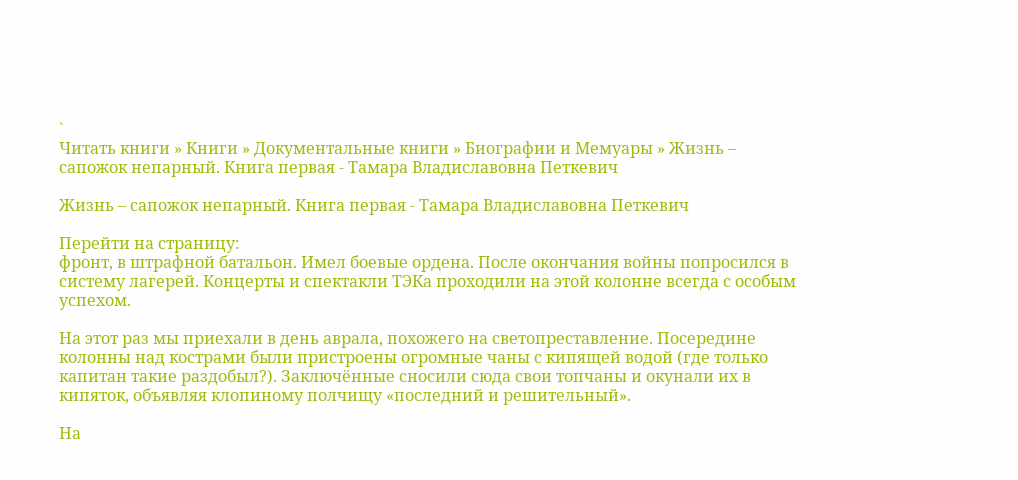`
Читать книги » Книги » Документальные книги » Биографии и Мемуары » Жизнь – сапожок непарный. Книга первая - Тамара Владиславовна Петкевич

Жизнь – сапожок непарный. Книга первая - Тамара Владиславовна Петкевич

Перейти на страницу:
фронт, в штрафной батальон. Имел боевые ордена. После окончания войны попросился в систему лагерей. Концерты и спектакли ТЭКа проходили на этой колонне всегда с особым успехом.

На этот раз мы приехали в день аврала, похожего на светопреставление. Посередине колонны над кострами были пристроены огромные чаны с кипящей водой (где только капитан такие раздобыл?). Заключённые сносили сюда свои топчаны и окунали их в кипяток, объявляя клопиному полчищу «последний и решительный».

На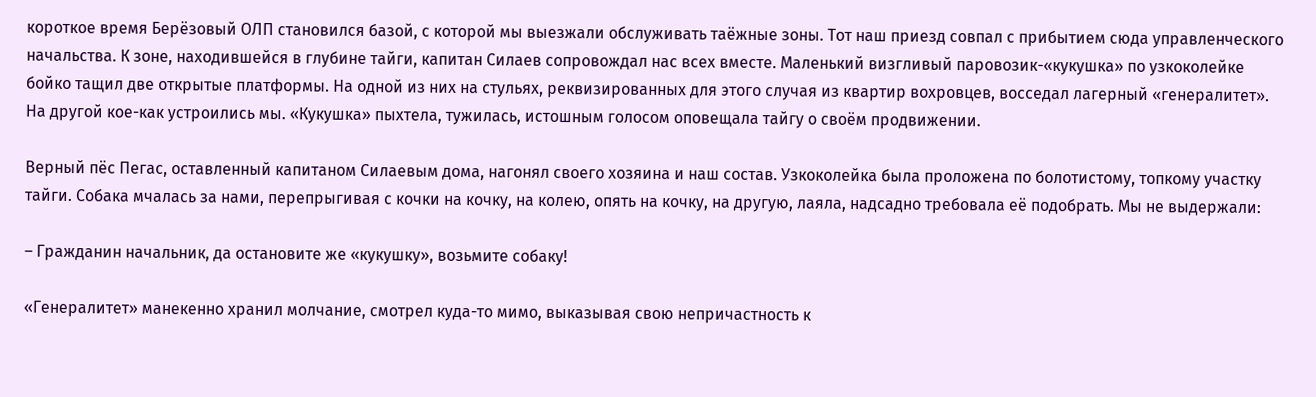короткое время Берёзовый ОЛП становился базой, с которой мы выезжали обслуживать таёжные зоны. Тот наш приезд совпал с прибытием сюда управленческого начальства. К зоне, находившейся в глубине тайги, капитан Силаев сопровождал нас всех вместе. Маленький визгливый паровозик-«кукушка» по узкоколейке бойко тащил две открытые платформы. На одной из них на стульях, реквизированных для этого случая из квартир вохровцев, восседал лагерный «генералитет». На другой кое-как устроились мы. «Кукушка» пыхтела, тужилась, истошным голосом оповещала тайгу о своём продвижении.

Верный пёс Пегас, оставленный капитаном Силаевым дома, нагонял своего хозяина и наш состав. Узкоколейка была проложена по болотистому, топкому участку тайги. Собака мчалась за нами, перепрыгивая с кочки на кочку, на колею, опять на кочку, на другую, лаяла, надсадно требовала её подобрать. Мы не выдержали:

– Гражданин начальник, да остановите же «кукушку», возьмите собаку!

«Генералитет» манекенно хранил молчание, смотрел куда-то мимо, выказывая свою непричастность к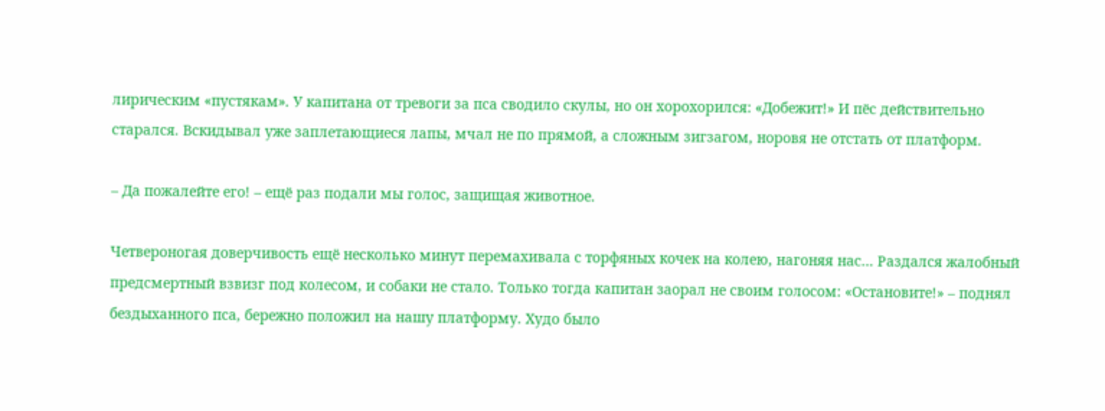лирическим «пустякам». У капитана от тревоги за пса сводило скулы, но он хорохорился: «Добежит!» И пёс действительно старался. Вскидывал уже заплетающиеся лапы, мчал не по прямой, а сложным зигзагом, норовя не отстать от платформ.

– Да пожалейте его! – ещё раз подали мы голос, защищая животное.

Четвероногая доверчивость ещё несколько минут перемахивала с торфяных кочек на колею, нагоняя нас… Раздался жалобный предсмертный взвизг под колесом, и собаки не стало. Только тогда капитан заорал не своим голосом: «Остановите!» – поднял бездыханного пса, бережно положил на нашу платформу. Худо было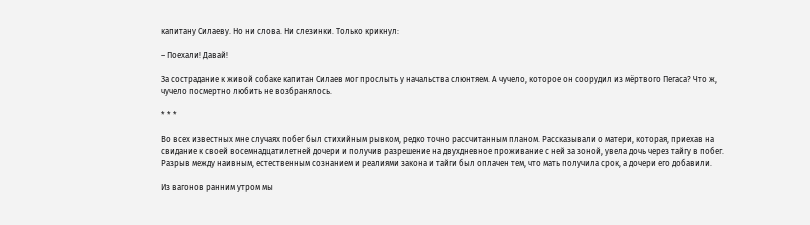капитану Силаеву. Но ни слова. Ни слезинки. Только крикнул:

– Поехали! Давай!

За сострадание к живой собаке капитан Силаев мог прослыть у начальства слюнтяем. А чучело, которое он соорудил из мёртвого Пегаса? Что ж, чучело посмертно любить не возбранялось.

* * *

Во всех известных мне случаях побег был стихийным рывком, редко точно рассчитанным планом. Рассказывали о матери, которая, приехав на свидание к своей восемнадцатилетней дочери и получив разрешение на двухдневное проживание с ней за зоной, увела дочь через тайгу в побег. Разрыв между наивным, естественным сознанием и реалиями закона и тайги был оплачен тем, что мать получила срок, а дочери его добавили.

Из вагонов ранним утром мы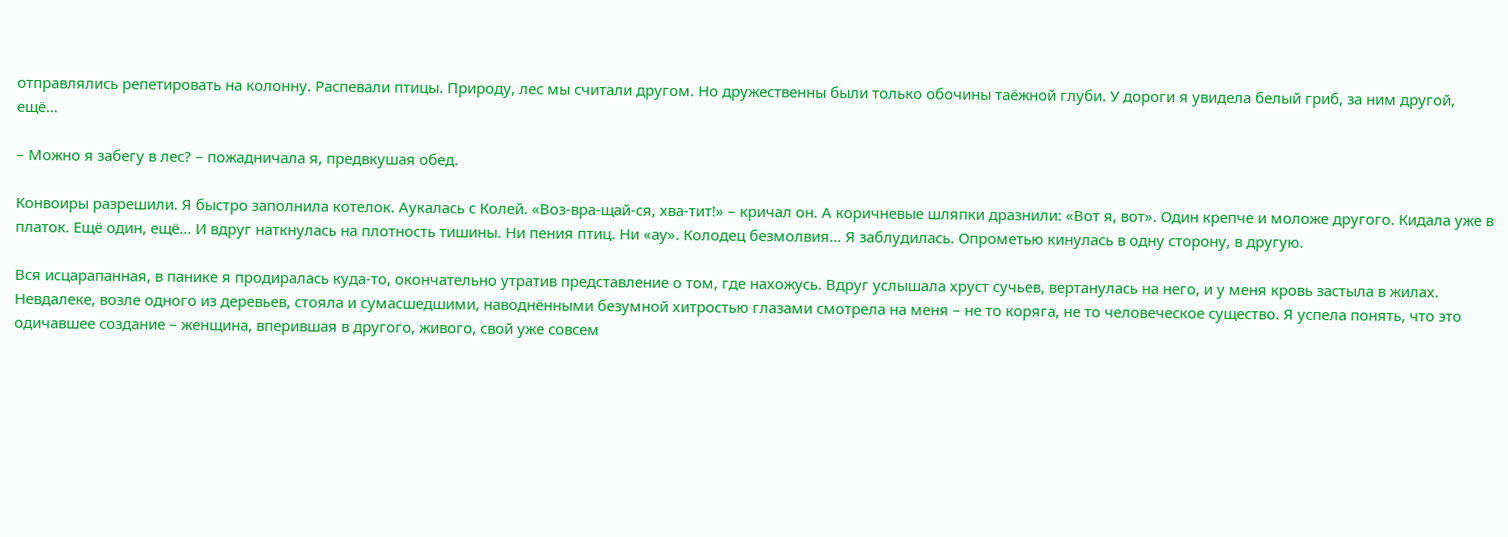отправлялись репетировать на колонну. Распевали птицы. Природу, лес мы считали другом. Но дружественны были только обочины таёжной глуби. У дороги я увидела белый гриб, за ним другой, ещё…

– Можно я забегу в лес? – пожадничала я, предвкушая обед.

Конвоиры разрешили. Я быстро заполнила котелок. Аукалась с Колей. «Воз-вра-щай-ся, хва-тит!» – кричал он. А коричневые шляпки дразнили: «Вот я, вот». Один крепче и моложе другого. Кидала уже в платок. Ещё один, ещё… И вдруг наткнулась на плотность тишины. Ни пения птиц. Ни «ау». Колодец безмолвия… Я заблудилась. Опрометью кинулась в одну сторону, в другую.

Вся исцарапанная, в панике я продиралась куда-то, окончательно утратив представление о том, где нахожусь. Вдруг услышала хруст сучьев, вертанулась на него, и у меня кровь застыла в жилах. Невдалеке, возле одного из деревьев, стояла и сумасшедшими, наводнёнными безумной хитростью глазами смотрела на меня – не то коряга, не то человеческое существо. Я успела понять, что это одичавшее создание – женщина, вперившая в другого, живого, свой уже совсем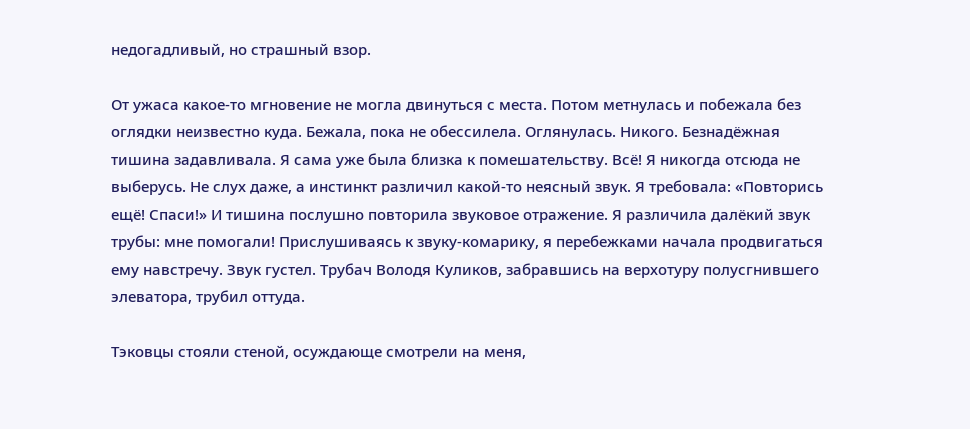недогадливый, но страшный взор.

От ужаса какое-то мгновение не могла двинуться с места. Потом метнулась и побежала без оглядки неизвестно куда. Бежала, пока не обессилела. Оглянулась. Никого. Безнадёжная тишина задавливала. Я сама уже была близка к помешательству. Всё! Я никогда отсюда не выберусь. Не слух даже, а инстинкт различил какой-то неясный звук. Я требовала: «Повторись ещё! Спаси!» И тишина послушно повторила звуковое отражение. Я различила далёкий звук трубы: мне помогали! Прислушиваясь к звуку-комарику, я перебежками начала продвигаться ему навстречу. Звук густел. Трубач Володя Куликов, забравшись на верхотуру полусгнившего элеватора, трубил оттуда.

Тэковцы стояли стеной, осуждающе смотрели на меня,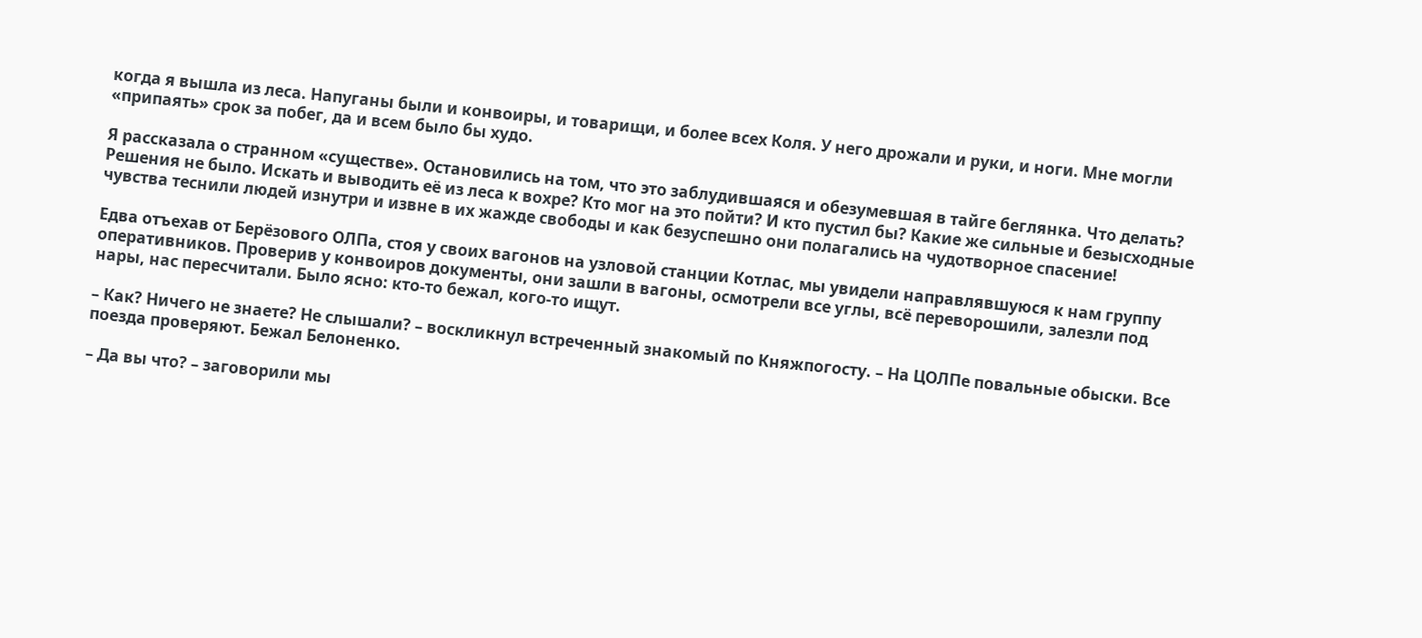когда я вышла из леса. Напуганы были и конвоиры, и товарищи, и более всех Коля. У него дрожали и руки, и ноги. Мне могли «припаять» срок за побег, да и всем было бы худо.

Я рассказала о странном «существе». Остановились на том, что это заблудившаяся и обезумевшая в тайге беглянка. Что делать? Решения не было. Искать и выводить её из леса к вохре? Кто мог на это пойти? И кто пустил бы? Какие же сильные и безысходные чувства теснили людей изнутри и извне в их жажде свободы и как безуспешно они полагались на чудотворное спасение!

Едва отъехав от Берёзового ОЛПа, стоя у своих вагонов на узловой станции Котлас, мы увидели направлявшуюся к нам группу оперативников. Проверив у конвоиров документы, они зашли в вагоны, осмотрели все углы, всё переворошили, залезли под нары, нас пересчитали. Было ясно: кто-то бежал, кого-то ищут.

– Как? Ничего не знаете? Не слышали? – воскликнул встреченный знакомый по Княжпогосту. – На ЦОЛПе повальные обыски. Все поезда проверяют. Бежал Белоненко.

– Да вы что? – заговорили мы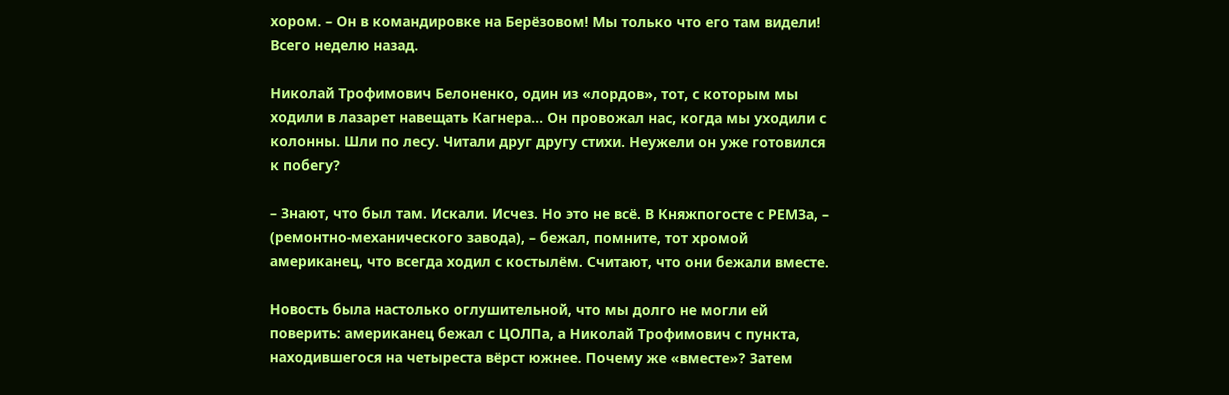хором. – Он в командировке на Берёзовом! Мы только что его там видели! Всего неделю назад.

Николай Трофимович Белоненко, один из «лордов», тот, с которым мы ходили в лазарет навещать Кагнера… Он провожал нас, когда мы уходили с колонны. Шли по лесу. Читали друг другу стихи. Неужели он уже готовился к побегу?

– Знают, что был там. Искали. Исчез. Но это не всё. В Княжпогосте с РЕМЗа, – (ремонтно-механического завода), – бежал, помните, тот хромой американец, что всегда ходил с костылём. Считают, что они бежали вместе.

Новость была настолько оглушительной, что мы долго не могли ей поверить: американец бежал с ЦОЛПа, а Николай Трофимович с пункта, находившегося на четыреста вёрст южнее. Почему же «вместе»? Затем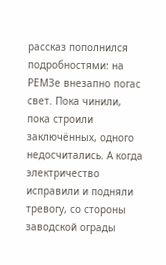рассказ пополнился подробностями: на РЕМЗе внезапно погас свет. Пока чинили, пока строили заключённых, одного недосчитались. А когда электричество исправили и подняли тревогу, со стороны заводской ограды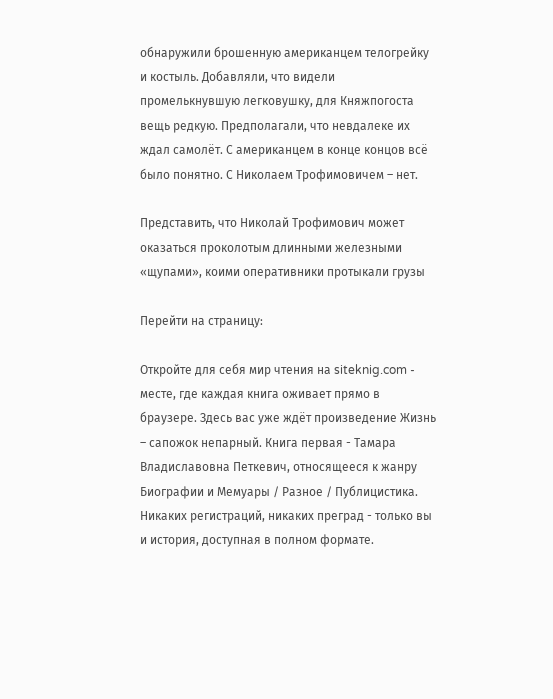обнаружили брошенную американцем телогрейку и костыль. Добавляли, что видели промелькнувшую легковушку, для Княжпогоста вещь редкую. Предполагали, что невдалеке их ждал самолёт. С американцем в конце концов всё было понятно. С Николаем Трофимовичем – нет.

Представить, что Николай Трофимович может оказаться проколотым длинными железными «щупами», коими оперативники протыкали грузы

Перейти на страницу:

Откройте для себя мир чтения на siteknig.com - месте, где каждая книга оживает прямо в браузере. Здесь вас уже ждёт произведение Жизнь – сапожок непарный. Книга первая - Тамара Владиславовна Петкевич, относящееся к жанру Биографии и Мемуары / Разное / Публицистика. Никаких регистраций, никаких преград - только вы и история, доступная в полном формате.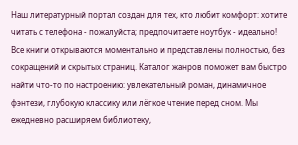Наш литературный портал создан для тех, кто любит комфорт: хотите читать с телефона - пожалуйста; предпочитаете ноутбук - идеально! Все книги открываются моментально и представлены полностью, без сокращений и скрытых страниц. Каталог жанров поможет вам быстро найти что-то по настроению: увлекательный роман, динамичное фэнтези, глубокую классику или лёгкое чтение перед сном. Мы ежедневно расширяем библиотеку,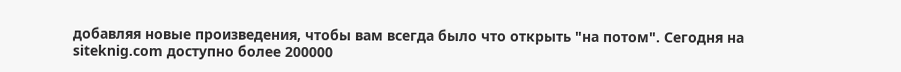добавляя новые произведения, чтобы вам всегда было что открыть "на потом". Сегодня на siteknig.com доступно более 200000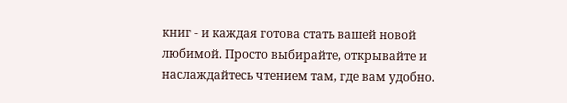книг - и каждая готова стать вашей новой любимой. Просто выбирайте, открывайте и наслаждайтесь чтением там, где вам удобно.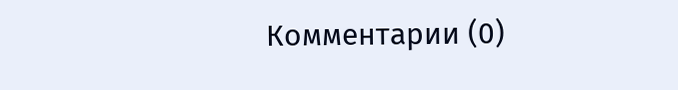Комментарии (0)